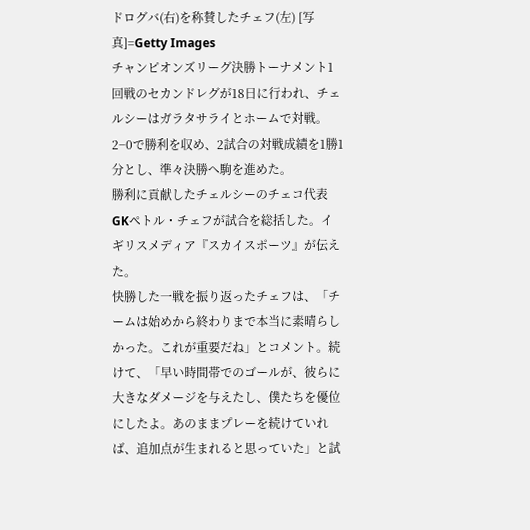ドログバ(右)を称賛したチェフ(左) [写真]=Getty Images
チャンピオンズリーグ決勝トーナメント1回戦のセカンドレグが18日に行われ、チェルシーはガラタサライとホームで対戦。2−0で勝利を収め、2試合の対戦成績を1勝1分とし、準々決勝へ駒を進めた。
勝利に貢献したチェルシーのチェコ代表GKペトル・チェフが試合を総括した。イギリスメディア『スカイスポーツ』が伝えた。
快勝した一戦を振り返ったチェフは、「チームは始めから終わりまで本当に素晴らしかった。これが重要だね」とコメント。続けて、「早い時間帯でのゴールが、彼らに大きなダメージを与えたし、僕たちを優位にしたよ。あのままプレーを続けていれば、追加点が生まれると思っていた」と試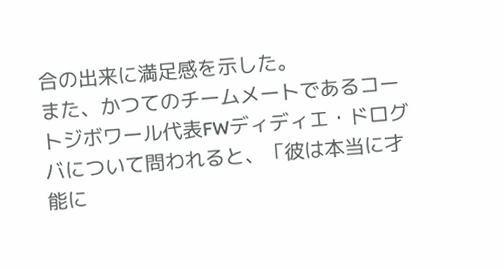合の出来に満足感を示した。
また、かつてのチームメートであるコートジボワール代表FWディディエ・ドログバについて問われると、「彼は本当に才能に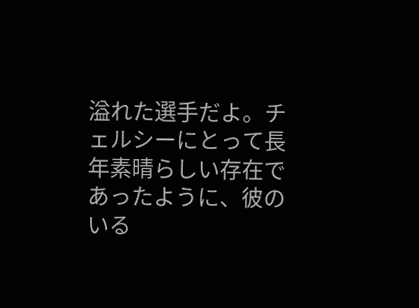溢れた選手だよ。チェルシーにとって長年素晴らしい存在であったように、彼のいる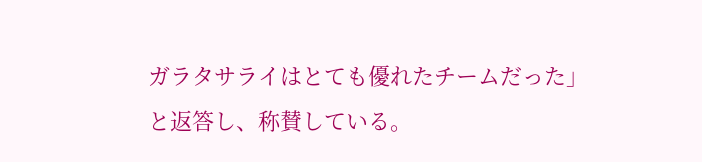ガラタサライはとても優れたチームだった」と返答し、称賛している。